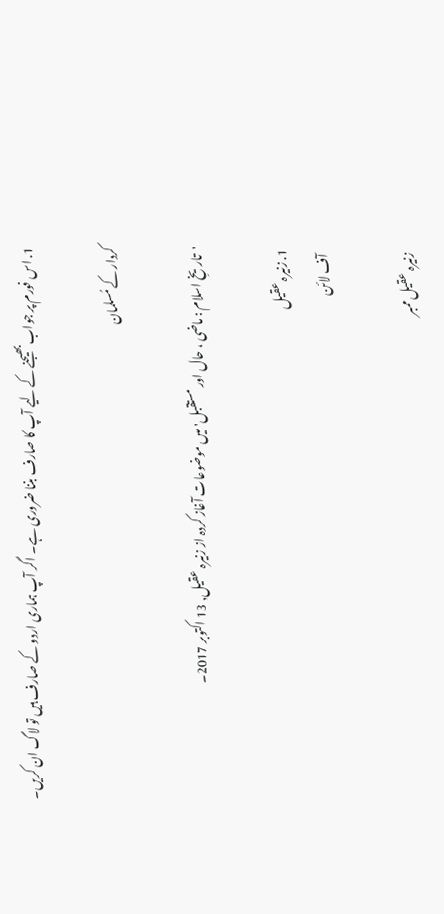1. اس فورم پر جواب بھیجنے کے لیے آپ کا صارف بننا ضروری ہے۔ اگر آپ ہماری اردو کے صارف ہیں تو لاگ ان کریں۔

کردار کے مُسلمان

'تاریخِ اسلام : ماضی ، حال اور مستقبل' میں موضوعات آغاز کردہ از زنیرہ عقیل, 13 اکتوبر 2017۔

  1. زنیرہ عقیل
    آف لائن

    زنیرہ عقیل ممبر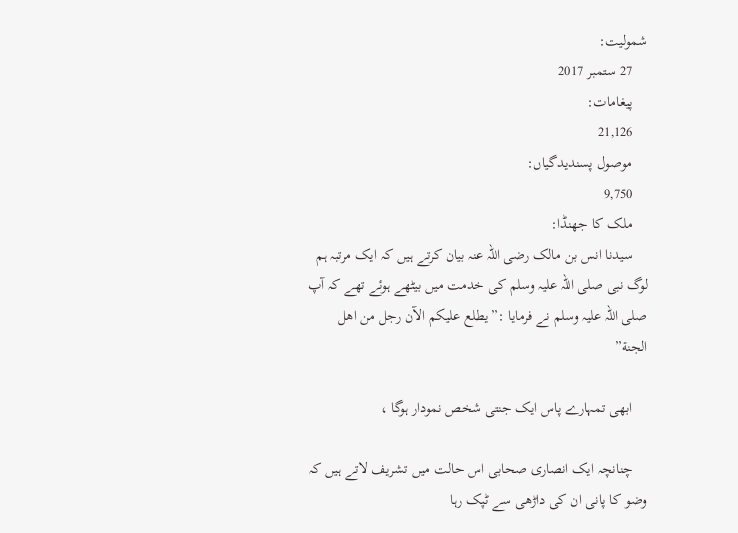شمولیت:
    27 ستمبر 2017
    پیغامات:
    21,126
    موصول پسندیدگیاں:
    9,750
    ملک کا جھنڈا:
    سیدنا انس بن مالک رضی اللہ عنہ بیان کرتے ہیں کہ ایک مرتبہ ہم لوگ نبی صلی اللہ علیہ وسلم کی خدمت میں بیٹھے ہوئے تھے کہ آپ صلی اللہ علیہ وسلم نے فرمایا :”یطلع علیکم الآن رجل من اھل الجنة”

    ابھی تمہارے پاس ایک جنتی شخص نمودار ہوگا ،

    چنانچہ ایک انصاری صحابی اس حالت میں تشریف لاتے ہیں کہ وضو کا پانی ان کی داڑھی سے ٹپک رہا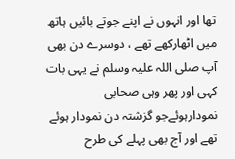تھا اور انہوں نے اپنے جوتے بائیں ہاتھ میں اٹھارکھے تھے ، دوسرے دن بھی آپ صلی اللہ علیہ وسلم نے یہی بات کہی اور پھر وہی صحابی نمودارہوئےجو گزشتہ دن نمودار ہوئے تھے اور آج بھی پہلے کی طرح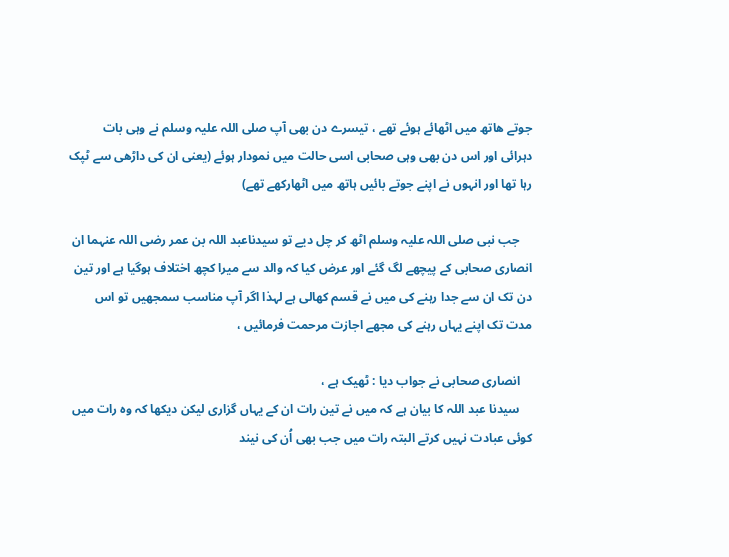جوتے ھاتھ میں اٹھائے ہوئے تھے ، تیسرے دن بھی آپ صلی اللہ علیہ وسلم نے وہی بات دہرائی اور اس دن بھی وہی صحابی اسی حالت میں نمودار ہوئے (یعنی ان کی داڑھی سے ٹپک رہا تھا اور انہوں نے اپنے جوتے بائیں ہاتھ میں اٹھارکھے تھے)

    جب نبی صلی اللہ علیہ وسلم اٹھ کر چل دیے تو سیدناعبد اللہ بن عمر رضی اللہ عنہما ان انصاری صحابی کے پیچھے لگ گئے اور عرض کیا کہ والد سے میرا کچھ اختلاف ہوگیا ہے اور تین دن تک ان سے جدا رہنے کی میں نے قسم کھالی ہے لہذا اگر آپ مناسب سمجھیں تو اس مدت تک اپنے یہاں رہنے کی مجھے اجازت مرحمت فرمائیں ،

    انصاری صحابی نے جواب دیا : ٹھیک ہے ،
    سیدنا عبد اللہ کا بیان ہے کہ میں نے تین رات ان کے یہاں گزاری لیکن دیکھا کہ وہ رات میں کوئی عبادت نہیں کرتے البتہ رات میں جب بھی اُن کی نیند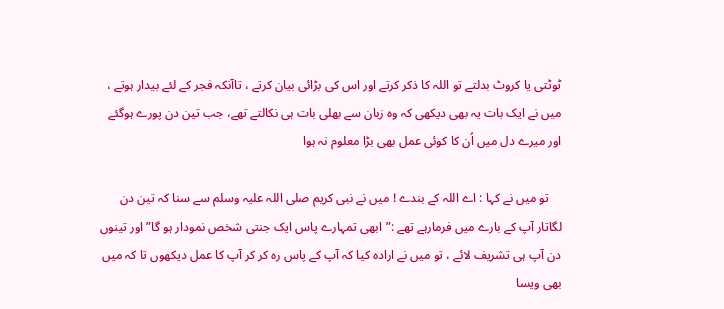ٹوٹتی یا کروٹ بدلتے تو اللہ کا ذکر کرتے اور اس کی بڑائی بیان کرتے ، تاآنکہ فجر کے لئے بیدار ہوتے ، میں نے ایک بات یہ بھی دیکھی کہ وہ زبان سے بھلی بات ہی نکالتے تھے، جب تین دن پورے ہوگئے اور میرے دل میں اُن کا کوئی عمل بھی بڑا معلوم نہ ہوا

    تو میں نے کہا : اے اللہ کے بندے ! میں نے نبی کریم صلی اللہ علیہ وسلم سے سنا کہ تین دن لگاتار آپ کے بارے میں فرمارہے تھے :”ابھی تمہارے پاس ایک جنتی شخص نمودار ہو گا”اور تینوں دن آپ ہی تشریف لائے ، تو میں نے ارادہ کیا کہ آپ کے پاس رہ کر کر آپ کا عمل دیکھوں تا کہ میں بھی ویسا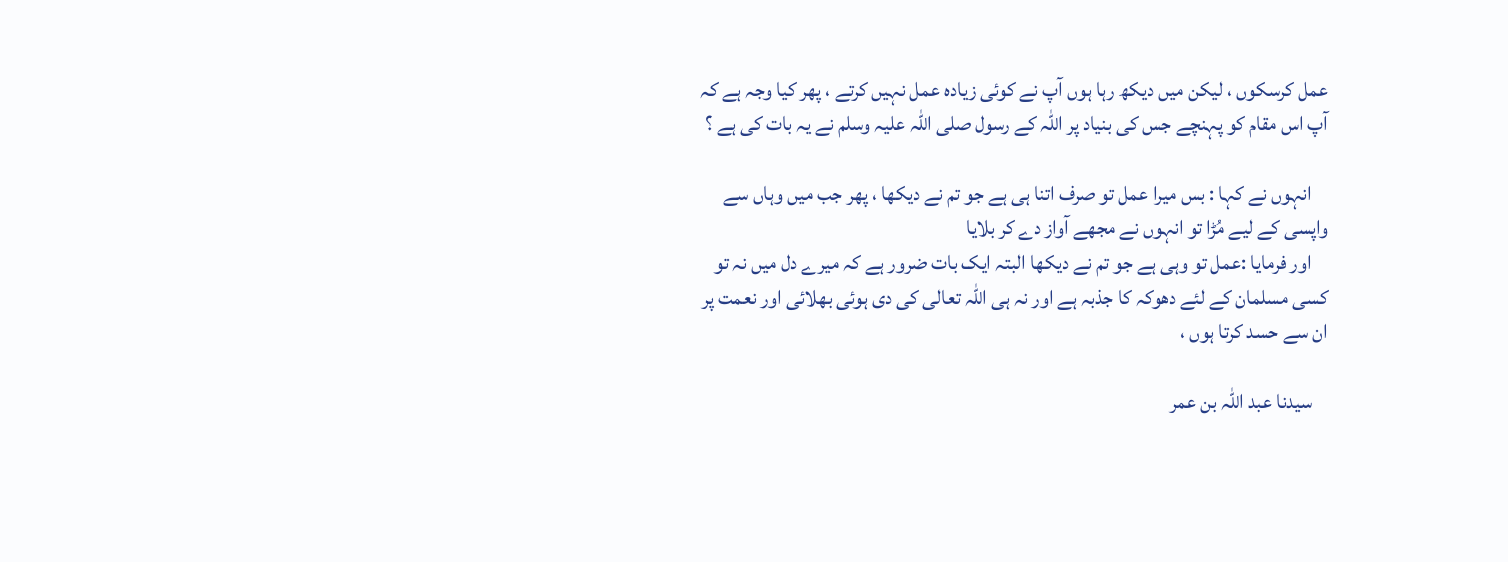عمل کرسکوں ، لیکن میں دیکھ رہا ہوں آپ نے کوئی زیادہ عمل نہیں کرتے ، پھر کیا وجہ ہے کہ آپ اس مقام کو پہنچے جس کی بنیاد پر اللہ کے رسول صلی اللہ علیہ وسلم نے یہ بات کی ہے ؟

    انہوں نے کہا : بس میرا عمل تو صرف اتنا ہی ہے جو تم نے دیکھا ، پھر جب میں وہاں سے واپسی کے لیے مُڑا تو انہوں نے مجھے آواز دے کر بلایا
    اور فرمایا :عمل تو وہی ہے جو تم نے دیکھا البتہ ایک بات ضرور ہے کہ میرے دل میں نہ تو کسی مسلمان کے لئے دھوکہ کا جذبہ ہے اور نہ ہی اللہ تعالی کی دی ہوئی بھلائی اور نعمت پر ان سے حسد کرتا ہوں ،

    سیدنا عبد اللہ بن عمر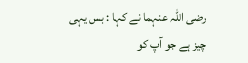رضی اللہ عنہما نے کہا : بس یہی چیز ہے جو آپ کو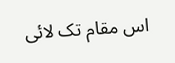اس مقام تک لائی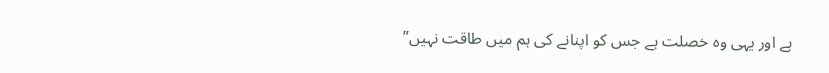ہے اور یہی وہ خصلت ہے جس کو اپنانے کی ہم میں طاقت نہیں”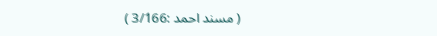( مسند احمد :3/166 )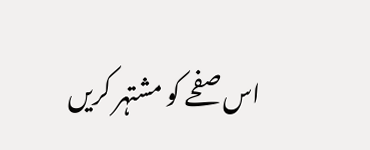اس صفحے کو مشتہر کریں